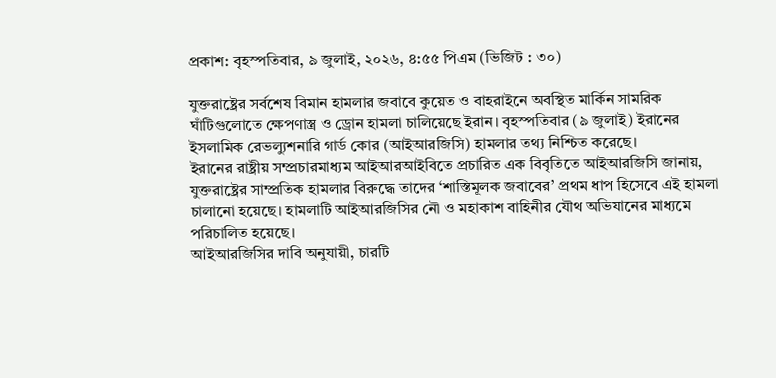প্রকাশ: বৃহস্পতিবার, ৯ জুলাই, ২০২৬, ৪:৫৫ পিএম (ভিজিট : ৩০)

যুক্তরাষ্ট্রের সর্বশেষ বিমান হামলার জবাবে কুয়েত ও বাহরাইনে অবস্থিত মার্কিন সামরিক ঘাঁটিগুলোতে ক্ষেপণাস্ত্র ও ড্রোন হামলা চালিয়েছে ইরান। বৃহস্পতিবার (৯ জুলাই) ইরানের ইসলামিক রেভল্যুশনারি গার্ড কোর (আইআরজিসি) হামলার তথ্য নিশ্চিত করেছে।
ইরানের রাষ্ট্রীয় সম্প্রচারমাধ্যম আইআরআইবিতে প্রচারিত এক বিবৃতিতে আইআরজিসি জানায়, যুক্তরাষ্ট্রের সাম্প্রতিক হামলার বিরুদ্ধে তাদের ‘শাস্তিমূলক জবাবের’ প্রথম ধাপ হিসেবে এই হামলা চালানো হয়েছে। হামলাটি আইআরজিসির নৌ ও মহাকাশ বাহিনীর যৌথ অভিযানের মাধ্যমে পরিচালিত হয়েছে।
আইআরজিসির দাবি অনুযায়ী, চারটি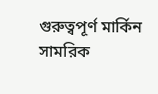গুরুত্বপূর্ণ মার্কিন সামরিক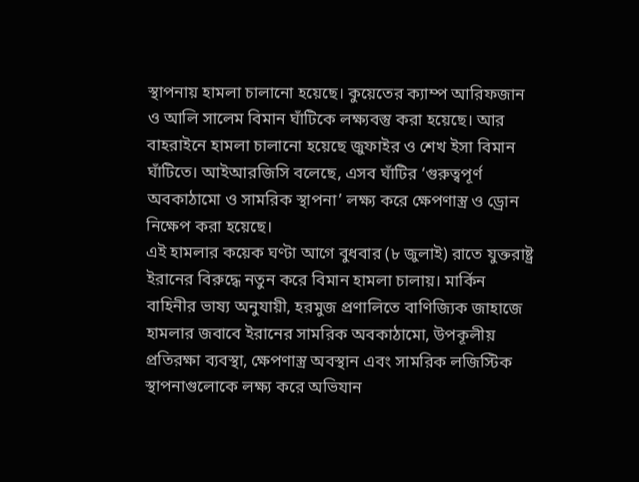স্থাপনায় হামলা চালানো হয়েছে। কুয়েতের ক্যাম্প আরিফজান ও আলি সালেম বিমান ঘাঁটিকে লক্ষ্যবস্তু করা হয়েছে। আর বাহরাইনে হামলা চালানো হয়েছে জুফাইর ও শেখ ইসা বিমান ঘাঁটিতে। আইআরজিসি বলেছে, এসব ঘাঁটির ‘গুরুত্বপূর্ণ অবকাঠামো ও সামরিক স্থাপনা’ লক্ষ্য করে ক্ষেপণাস্ত্র ও ড্রোন নিক্ষেপ করা হয়েছে।
এই হামলার কয়েক ঘণ্টা আগে বুধবার (৮ জুলাই) রাতে যুক্তরাষ্ট্র ইরানের বিরুদ্ধে নতুন করে বিমান হামলা চালায়। মার্কিন বাহিনীর ভাষ্য অনুযায়ী, হরমুজ প্রণালিতে বাণিজ্যিক জাহাজে হামলার জবাবে ইরানের সামরিক অবকাঠামো, উপকূলীয় প্রতিরক্ষা ব্যবস্থা, ক্ষেপণাস্ত্র অবস্থান এবং সামরিক লজিস্টিক স্থাপনাগুলোকে লক্ষ্য করে অভিযান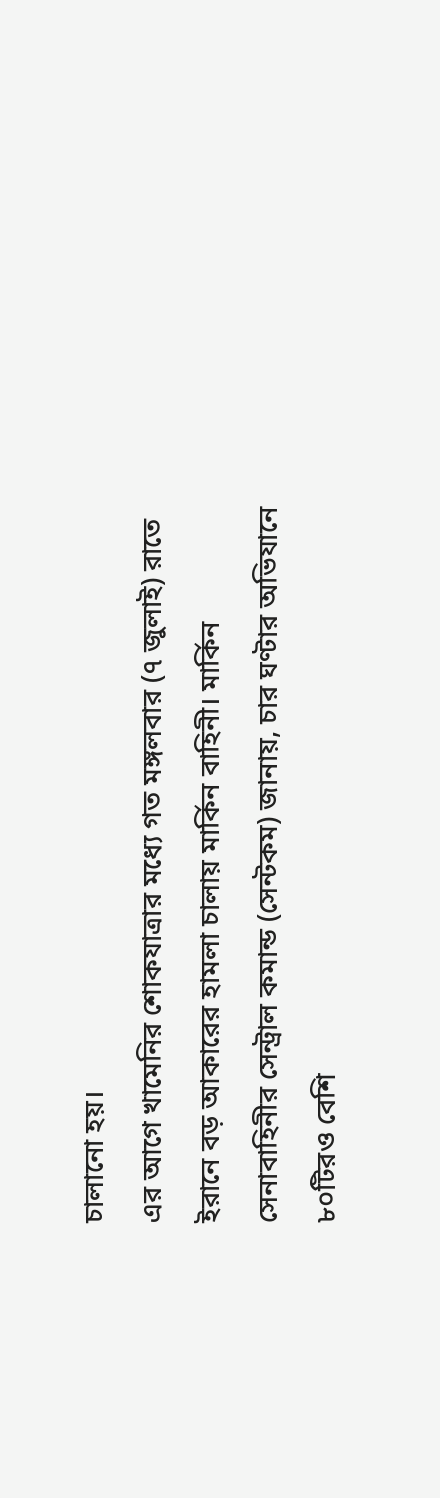চালানো হয়।
এর আগে খামেনির শোকযাত্রার মধ্যে গত মঙ্গলবার (৭ জুলাই) রাতে ইরানে বড় আকারের হামলা চালায় মার্কিন বাহিনী। মার্কিন সেনাবাহিনীর সেন্ট্রাল কমান্ড (সেন্টকম) জানায়, চার ঘণ্টার অভিযানে ৮০টিরও বেশি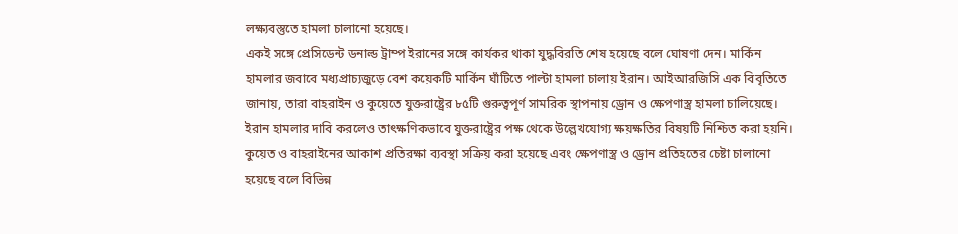লক্ষ্যবস্তুতে হামলা চালানো হয়েছে।
একই সঙ্গে প্রেসিডেন্ট ডনাল্ড ট্রাম্প ইরানের সঙ্গে কার্যকর থাকা যুদ্ধবিরতি শেষ হয়েছে বলে ঘোষণা দেন। মার্কিন হামলার জবাবে মধ্যপ্রাচ্যজুড়ে বেশ কয়েকটি মার্কিন ঘাঁটিতে পাল্টা হামলা চালায় ইরান। আইআরজিসি এক বিবৃতিতে জানায়, তারা বাহরাইন ও কুয়েতে যুক্তরাষ্ট্রের ৮৫টি গুরুত্বপূর্ণ সামরিক স্থাপনায় ড্রোন ও ক্ষেপণাস্ত্র হামলা চালিয়েছে।
ইরান হামলার দাবি করলেও তাৎক্ষণিকভাবে যুক্তরাষ্ট্রের পক্ষ থেকে উল্লেখযোগ্য ক্ষয়ক্ষতির বিষয়টি নিশ্চিত করা হয়নি। কুয়েত ও বাহরাইনের আকাশ প্রতিরক্ষা ব্যবস্থা সক্রিয় করা হয়েছে এবং ক্ষেপণাস্ত্র ও ড্রোন প্রতিহতের চেষ্টা চালানো হয়েছে বলে বিভিন্ন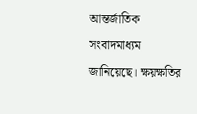আন্তর্জাতিক সংবাদমাধ্যম জানিয়েছে। ক্ষয়ক্ষতির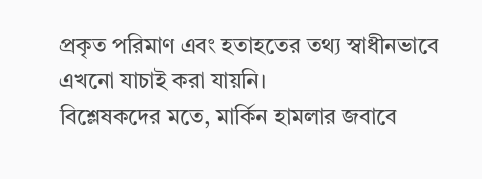প্রকৃত পরিমাণ এবং হতাহতের তথ্য স্বাধীনভাবে এখনো যাচাই করা যায়নি।
বিশ্লেষকদের মতে, মার্কিন হামলার জবাবে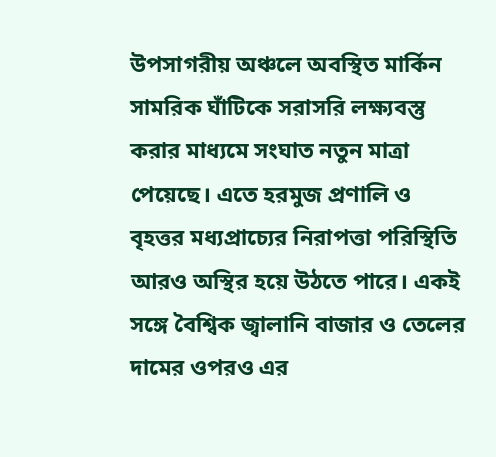উপসাগরীয় অঞ্চলে অবস্থিত মার্কিন সামরিক ঘাঁটিকে সরাসরি লক্ষ্যবস্তু করার মাধ্যমে সংঘাত নতুন মাত্রা পেয়েছে। এতে হরমুজ প্রণালি ও বৃহত্তর মধ্যপ্রাচ্যের নিরাপত্তা পরিস্থিতি আরও অস্থির হয়ে উঠতে পারে। একই সঙ্গে বৈশ্বিক জ্বালানি বাজার ও তেলের দামের ওপরও এর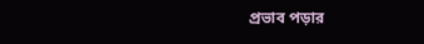প্রভাব পড়ার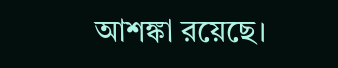আশঙ্কা রয়েছে।